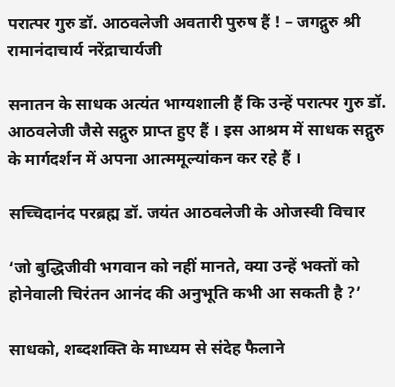परात्पर गुरु डॉ. आठवलेजी अवतारी पुरुष हैं ! – जगद्गुरु श्री रामानंदाचार्य नरेंद्राचार्यजी

सनातन के साधक अत्यंत भाग्यशाली हैं कि उन्हें परात्पर गुरु डॉ. आठवलेजी जैसे सद्गुरु प्राप्त हुए हैं । इस आश्रम में साधक सद्गुरु के मार्गदर्शन में अपना आत्ममूल्यांकन कर रहे हैं ।

सच्चिदानंद परब्रह्म डॉ. जयंत आठवलेजी के ओजस्वी विचार

‘जो बुद्धिजीवी भगवान को नहीं मानते, क्या उन्हें भक्तों को होनेवाली चिरंतन आनंद की अनुभूति कभी आ सकती है ?’

साधको, शब्दशक्ति के माध्यम से संदेह फैलाने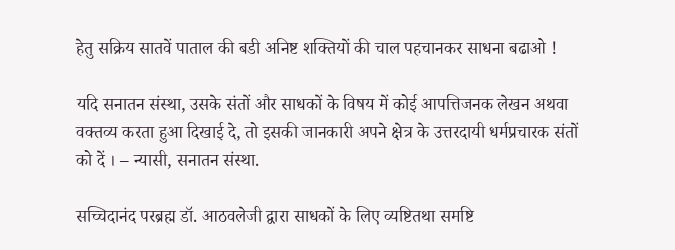हेतु सक्रिय सातवें पाताल की बडी अनिष्ट शक्तियों की चाल पहचानकर साधना बढाओ !

यदि सनातन संस्था, उसके संतों और साधकों के विषय में कोई आपत्तिजनक लेखन अथवा वक्तव्य करता हुआ दिखाई दे, तो इसकी जानकारी अपने क्षेत्र के उत्तरदायी धर्मप्रचारक संतों को दें । – न्यासी, सनातन संस्था.

सच्चिदानंद परब्रह्म डॉ. आठवलेजी द्वारा साधकों के लिए व्यष्टितथा समष्टि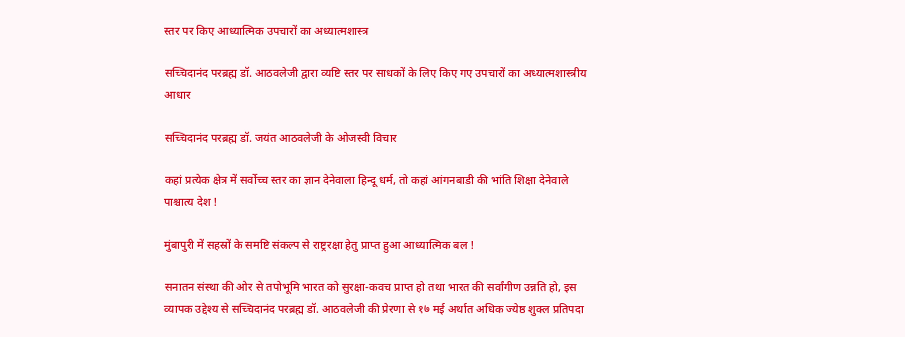स्तर पर किए आध्यात्मिक उपचारों का अध्यात्मशास्त्र

सच्चिदानंद परब्रह्म डॉ. आठवलेजी द्वारा व्यष्टि स्तर पर साधकों के लिए किए गए उपचारों का अध्यात्मशास्त्रीय आधार

सच्चिदानंद परब्रह्म डॉ. जयंत आठवलेजी के ओजस्वी विचार

कहां प्रत्येक क्षेत्र में सर्वोच्च स्तर का ज्ञान देनेवाला हिन्दू धर्म, तो कहां आंगनबाडी की भांति शिक्षा देनेवाले पाश्चात्य देश !

मुंबापुरी में सहस्रों के समष्टि संकल्प से राष्ट्ररक्षा हेतु प्राप्त हुआ आध्यात्मिक बल !

सनातन संस्था की ओर से तपोभूमि भारत को सुरक्षा-कवच प्राप्त हो तथा भारत की सर्वांगीण उन्नति हो, इस व्यापक उद्देश्य से सच्चिदानंद परब्रह्म डॉ. आठवलेजी की प्रेरणा से १७ मई अर्थात अधिक ज्येष्ठ शुक्ल प्रतिपदा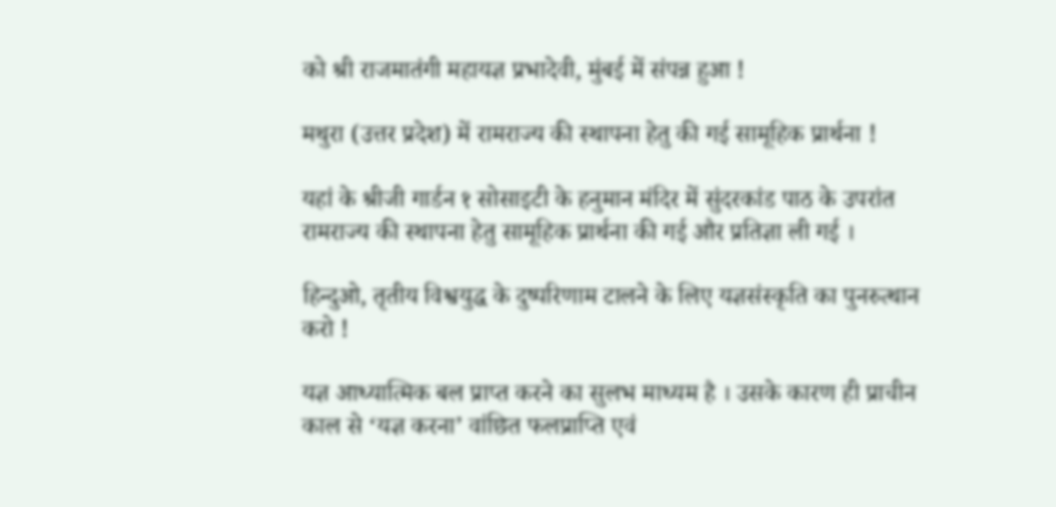को श्री राजमातंगी महायज्ञ प्रभादेवी, मुंबई में संपन्न हुआ !

मथुरा (उत्तर प्रदेश) में रामराज्य की स्थापना हेतु की गई सामूहिक प्रार्थना !

यहां के श्रीजी गार्डन १ सोसाइटी के हनुमान मंदिर में सुंदरकांड पाठ के उपरांत रामराज्य की स्थापना हेतु सामूहिक प्रार्थना की गई और प्रतिज्ञा ली गई ।

हिन्दुओ, तृतीय विश्वयुद्ध के दुष्परिणाम टालने के लिए यज्ञसंस्कृति का पुनरुत्थान करो !

यज्ञ आध्यात्मिक बल प्राप्त करने का सुलभ माध्यम है । उसके कारण ही प्राचीन काल से ‘यज्ञ करना’ वांछित फलप्राप्ति एवं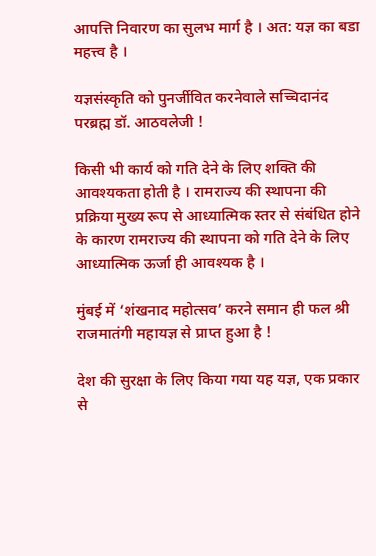आपत्ति निवारण का सुलभ मार्ग है । अत: यज्ञ का बडा महत्त्व है ।

यज्ञसंस्कृति को पुनर्जीवित करनेवाले सच्चिदानंद परब्रह्म डॉ. आठवलेजी !

किसी भी कार्य को गति देने के लिए शक्ति की आवश्यकता होती है । रामराज्य की स्थापना की प्रक्रिया मुख्य रूप से आध्यात्मिक स्तर से संबंधित होने के कारण रामराज्य की स्थापना को गति देने के लिए आध्यात्मिक ऊर्जा ही आवश्यक है ।

मुंबई में ‘शंखनाद महोत्सव’ करने समान ही फल श्री राजमातंगी महायज्ञ से प्राप्त हुआ है !

देश की सुरक्षा के लिए किया गया यह यज्ञ, एक प्रकार से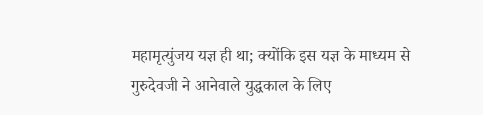महामृत्युंजय यज्ञ ही था; क्योंकि इस यज्ञ के माध्यम से गुरुदेवजी ने आनेवाले युद्धकाल के लिए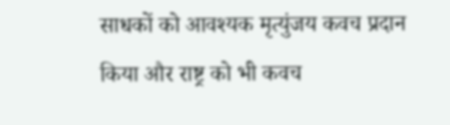साधकों को आवश्यक मृत्युंजय कवच प्रदान किया और राष्ट्र को भी कवच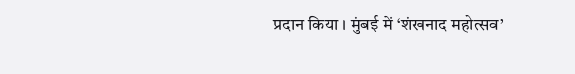प्रदान किया । मुंबई में ‘शंखनाद महोत्सव’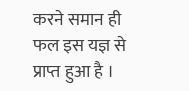करने समान ही फल इस यज्ञ से प्राप्त हुआ है ।